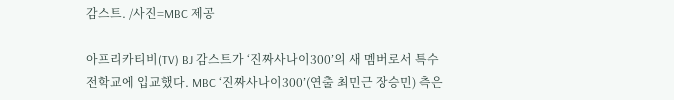감스트. /사진=MBC 제공

아프리카티비(TV) BJ 감스트가 ‘진짜사나이300’의 새 멤버로서 특수전학교에 입교했다. MBC ‘진짜사나이300’(연출 최민근 장승민) 측은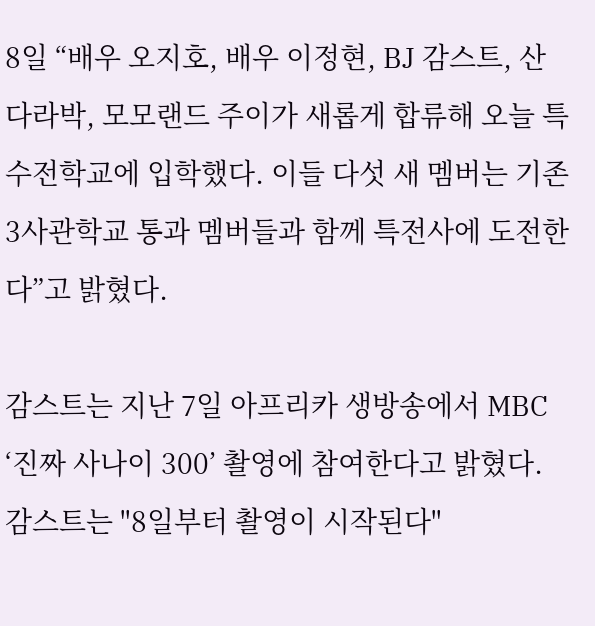8일 “배우 오지호, 배우 이정현, BJ 감스트, 산다라박, 모모랜드 주이가 새롭게 합류해 오늘 특수전학교에 입학했다. 이들 다섯 새 멤버는 기존 3사관학교 통과 멤버들과 함께 특전사에 도전한다”고 밝혔다.

감스트는 지난 7일 아프리카 생방송에서 MBC ‘진짜 사나이 300’ 촬영에 참여한다고 밝혔다. 감스트는 "8일부터 촬영이 시작된다"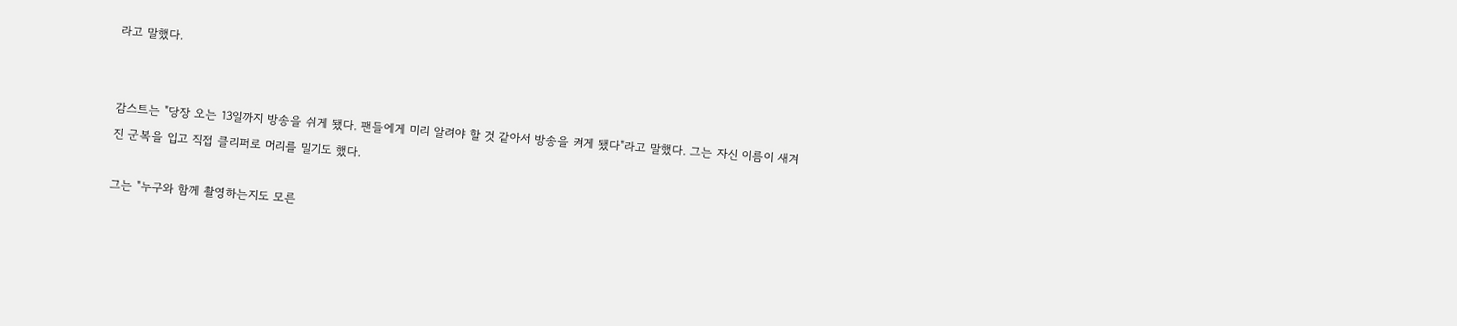라고 말했다.


감스트는 "당장 오는 13일까지 방송을 쉬게 됐다. 팬들에게 미리 알려야 할 것 같아서 방송을 켜게 됐다"라고 말했다. 그는 자신 이름이 새겨진 군복을 입고 직접 클리퍼로 머리를 밀기도 했다.

그는 "누구와 함께 촬영하는지도 모른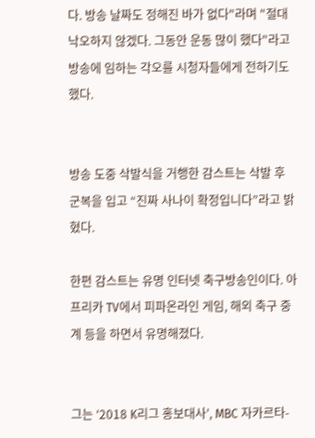다. 방송 날짜도 정해진 바가 없다"라며 "절대 낙오하지 않겠다. 그동안 운동 많이 했다"라고 방송에 임하는 각오를 시청자들에게 전하기도 했다.


방송 도중 삭발식을 거행한 감스트는 삭발 후 군복을 입고 “진짜 사나이 확정입니다”라고 밝혔다.

한편 감스트는 유명 인터넷 축구방송인이다. 아프리카 TV에서 피파온라인 게임, 해외 축구 중계 등을 하면서 유명해졌다.


그는 ‘2018 K리그 홍보대사’, MBC 자카르타-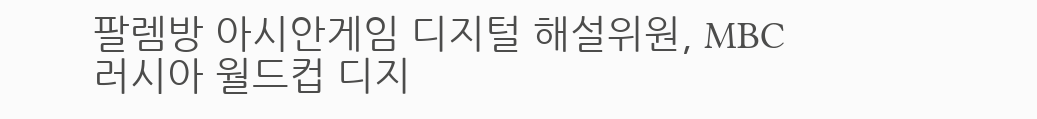팔렘방 아시안게임 디지털 해설위원, MBC 러시아 월드컵 디지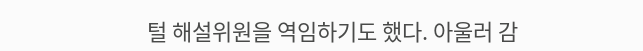털 해설위원을 역임하기도 했다. 아울러 감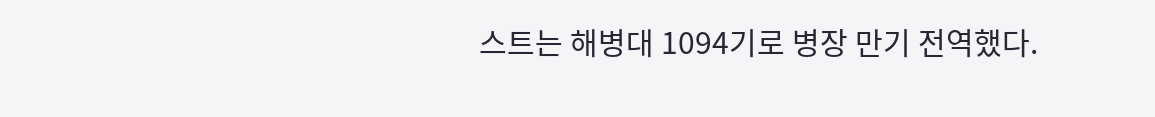스트는 해병대 1094기로 병장 만기 전역했다.